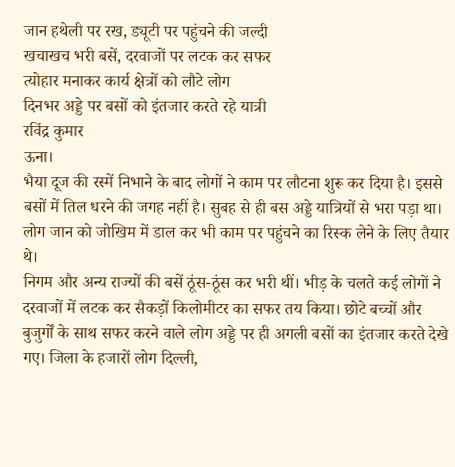जान हथेली पर रख, ड्यूटी पर पहुंचने की जल्दी
खचाखच भरी बसें, दरवाजों पर लटक कर सफर
त्योहार मनाकर कार्य क्षेत्रों को लौटे लोग
दिनभर अड्डे पर बसों को इंतजार करते रहे यात्री
रविंद्र कुमार
ऊना।
भैया दूज की रस्में निभाने के बाद लोगों ने काम पर लौटना शुरू कर दिया है। इससे बसों में तिल धरने की जगह नहीं है। सुबह से ही बस अड्डे यात्रियों से भरा पड़ा था। लोग जान को जोखिम में डाल कर भी काम पर पहुंचने का रिस्क लेने के लिए तैयार थे।
निगम और अन्य राज्यों की बसें ठूंस-ठूंस कर भरी थीं। भीड़ के चलते कई लोगों ने दरवाजों में लटक कर सैकड़ों किलोमीटर का सफर तय किया। छोटे बच्चों और बुजुर्गों के साथ सफर करने वाले लोग अड्डे पर ही अगली बसों का इंतजार करते देखे गए। जिला के हजारों लोग दिल्ली,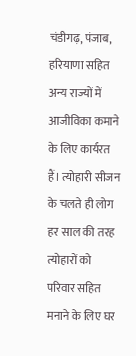चंडीगढ़, पंजाब, हरियाणा सहित अन्य राज्यों में आजीविका कमाने के लिए कार्यरत हैं। त्योहारी सीजन के चलते ही लोग हर साल की तरह त्योहारों को परिवार सहित मनाने के लिए घर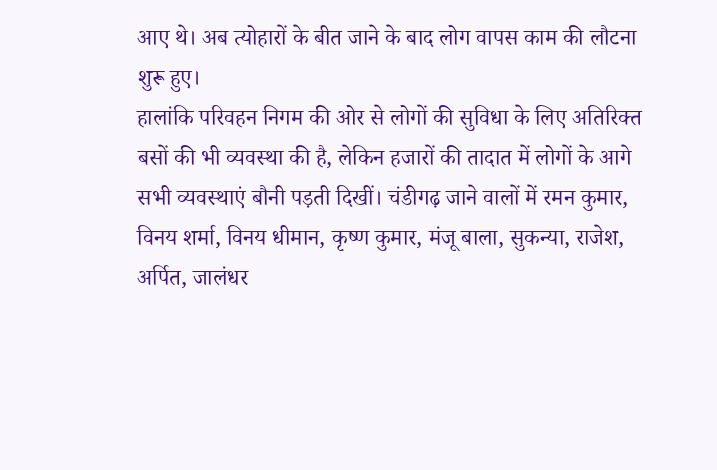आए थे। अब त्योहारों के बीत जाने के बाद लोग वापस काम की लौटना शुरू हुए।
हालांकि परिवहन निगम की ओर से लोगों की सुविधा के लिए अतिरिक्त बसों की भी व्यवस्था की है, लेकिन हजारों की तादात में लोगों के आगे सभी व्यवस्थाएं बौनी पड़ती दिखीं। चंडीगढ़ जाने वालों में रमन कुमार, विनय शर्मा, विनय धीमान, कृष्ण कुमार, मंजू बाला, सुकन्या, राजेश, अर्पित, जालंधर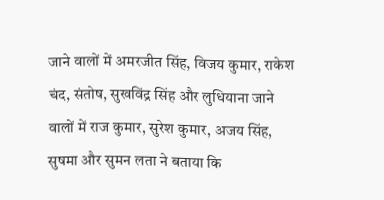जाने वालों में अमरजीत सिंह, विजय कुमार, राकेश चंद, संतोष, सुखविंद्र सिंह और लुधियाना जाने वालों में राज कुमार, सुरेश कुमार, अजय सिंह, सुषमा और सुमन लता ने बताया कि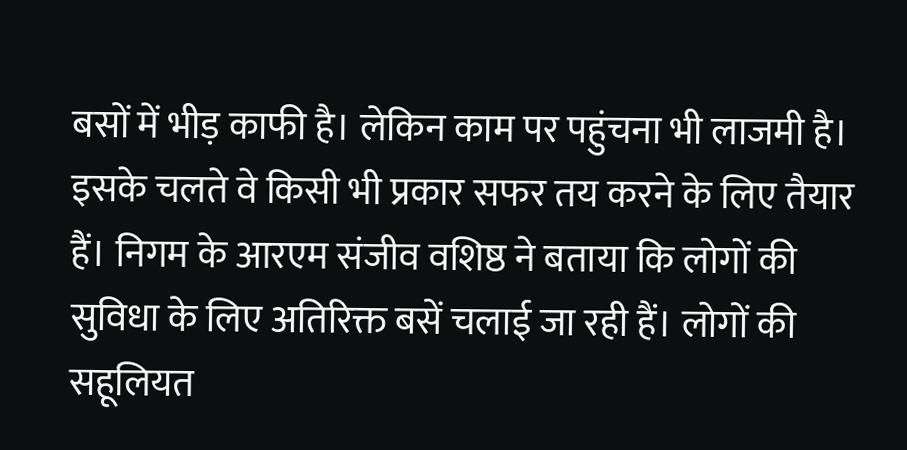बसों में भीड़ काफी है। लेकिन काम पर पहुंचना भी लाजमी है। इसके चलते वे किसी भी प्रकार सफर तय करने के लिए तैयार हैं। निगम के आरएम संजीव वशिष्ठ ने बताया कि लोगों की सुविधा के लिए अतिरिक्त बसें चलाई जा रही हैं। लोगों की सहूलियत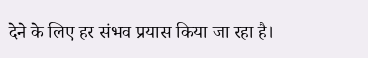देने के लिए हर संभव प्रयास किया जा रहा है।